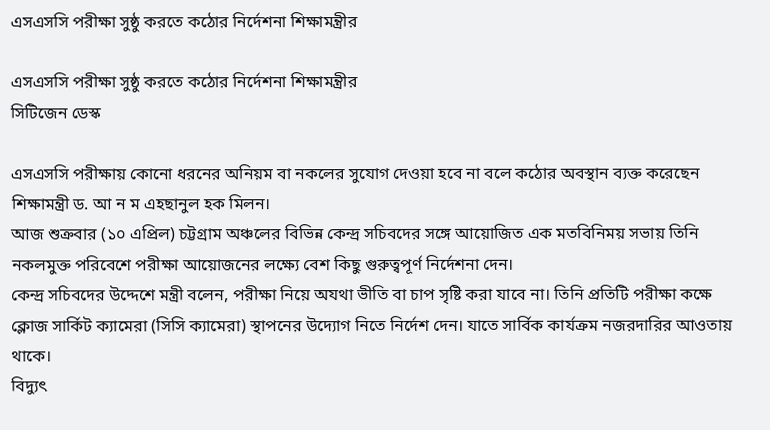এসএসসি পরীক্ষা সুষ্ঠু করতে কঠোর নির্দেশনা শিক্ষামন্ত্রীর

এসএসসি পরীক্ষা সুষ্ঠু করতে কঠোর নির্দেশনা শিক্ষামন্ত্রীর
সিটিজেন ডেস্ক

এসএসসি পরীক্ষায় কোনো ধরনের অনিয়ম বা নকলের সুযোগ দেওয়া হবে না বলে কঠোর অবস্থান ব্যক্ত করেছেন শিক্ষামন্ত্রী ড. আ ন ম এহছানুল হক মিলন।
আজ শুক্রবার (১০ এপ্রিল) চট্টগ্রাম অঞ্চলের বিভিন্ন কেন্দ্র সচিবদের সঙ্গে আয়োজিত এক মতবিনিময় সভায় তিনি নকলমুক্ত পরিবেশে পরীক্ষা আয়োজনের লক্ষ্যে বেশ কিছু গুরুত্বপূর্ণ নির্দেশনা দেন।
কেন্দ্র সচিবদের উদ্দেশে মন্ত্রী বলেন, পরীক্ষা নিয়ে অযথা ভীতি বা চাপ সৃষ্টি করা যাবে না। তিনি প্রতিটি পরীক্ষা কক্ষে ক্লোজ সার্কিট ক্যামেরা (সিসি ক্যামেরা) স্থাপনের উদ্যোগ নিতে নির্দেশ দেন। যাতে সার্বিক কার্যক্রম নজরদারির আওতায় থাকে।
বিদ্যুৎ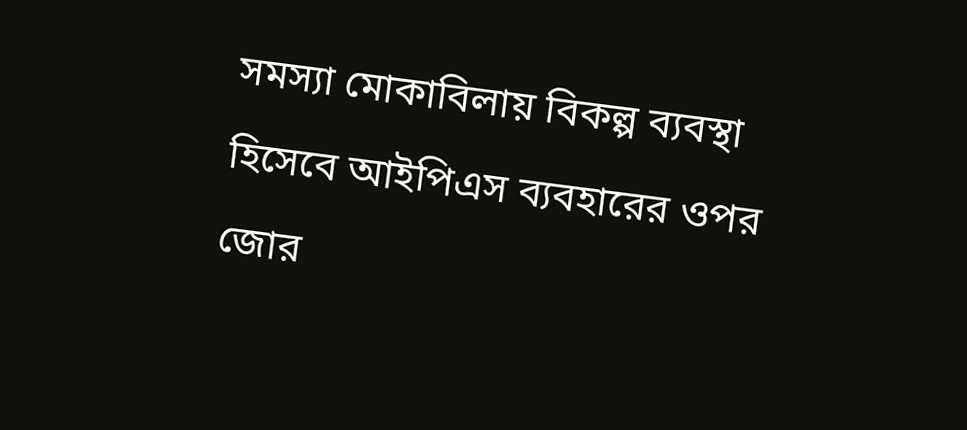সমস্যা মোকাবিলায় বিকল্প ব্যবস্থা হিসেবে আইপিএস ব্যবহারের ওপর জোর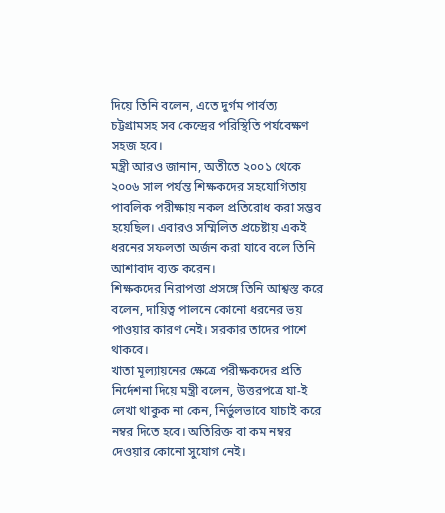দিয়ে তিনি বলেন, এতে দুর্গম পার্বত্য চট্টগ্রামসহ সব কেন্দ্রের পরিস্থিতি পর্যবেক্ষণ সহজ হবে।
মন্ত্রী আরও জানান, অতীতে ২০০১ থেকে ২০০৬ সাল পর্যন্ত শিক্ষকদের সহযোগিতায় পাবলিক পরীক্ষায় নকল প্রতিরোধ করা সম্ভব হয়েছিল। এবারও সম্মিলিত প্রচেষ্টায় একই ধরনের সফলতা অর্জন করা যাবে বলে তিনি আশাবাদ ব্যক্ত করেন।
শিক্ষকদের নিরাপত্তা প্রসঙ্গে তিনি আশ্বস্ত করে বলেন, দায়িত্ব পালনে কোনো ধরনের ভয় পাওয়ার কারণ নেই। সরকার তাদের পাশে থাকবে।
খাতা মূল্যায়নের ক্ষেত্রে পরীক্ষকদের প্রতি নির্দেশনা দিয়ে মন্ত্রী বলেন, উত্তরপত্রে যা-ই লেখা থাকুক না কেন, নির্ভুলভাবে যাচাই করে নম্বর দিতে হবে। অতিরিক্ত বা কম নম্বর দেওয়ার কোনো সুযোগ নেই।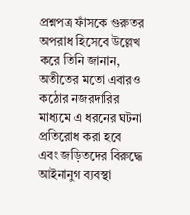প্রশ্নপত্র ফাঁসকে গুরুতর অপরাধ হিসেবে উল্লেখ করে তিনি জানান, অতীতের মতো এবারও কঠোর নজরদারির মাধ্যমে এ ধরনের ঘটনা প্রতিরোধ করা হবে এবং জড়িতদের বিরুদ্ধে আইনানুগ ব্যবস্থা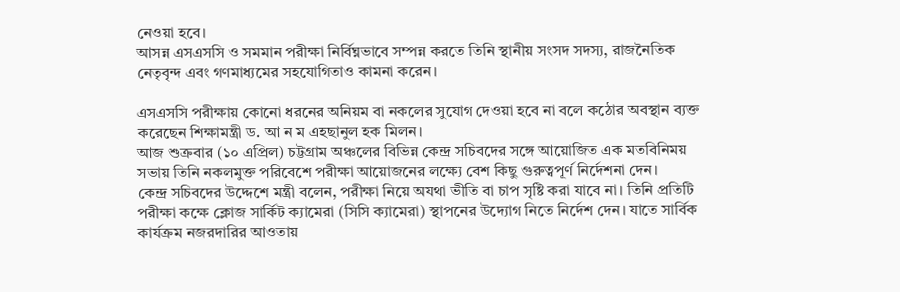নেওয়া হবে।
আসন্ন এসএসসি ও সমমান পরীক্ষা নির্বিঘ্নভাবে সম্পন্ন করতে তিনি স্থানীয় সংসদ সদস্য, রাজনৈতিক নেতৃবৃন্দ এবং গণমাধ্যমের সহযোগিতাও কামনা করেন।

এসএসসি পরীক্ষায় কোনো ধরনের অনিয়ম বা নকলের সুযোগ দেওয়া হবে না বলে কঠোর অবস্থান ব্যক্ত করেছেন শিক্ষামন্ত্রী ড. আ ন ম এহছানুল হক মিলন।
আজ শুক্রবার (১০ এপ্রিল) চট্টগ্রাম অঞ্চলের বিভিন্ন কেন্দ্র সচিবদের সঙ্গে আয়োজিত এক মতবিনিময় সভায় তিনি নকলমুক্ত পরিবেশে পরীক্ষা আয়োজনের লক্ষ্যে বেশ কিছু গুরুত্বপূর্ণ নির্দেশনা দেন।
কেন্দ্র সচিবদের উদ্দেশে মন্ত্রী বলেন, পরীক্ষা নিয়ে অযথা ভীতি বা চাপ সৃষ্টি করা যাবে না। তিনি প্রতিটি পরীক্ষা কক্ষে ক্লোজ সার্কিট ক্যামেরা (সিসি ক্যামেরা) স্থাপনের উদ্যোগ নিতে নির্দেশ দেন। যাতে সার্বিক কার্যক্রম নজরদারির আওতায়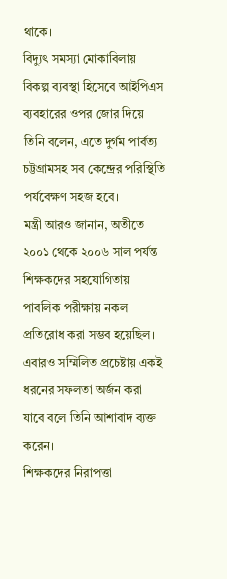থাকে।
বিদ্যুৎ সমস্যা মোকাবিলায় বিকল্প ব্যবস্থা হিসেবে আইপিএস ব্যবহারের ওপর জোর দিয়ে তিনি বলেন, এতে দুর্গম পার্বত্য চট্টগ্রামসহ সব কেন্দ্রের পরিস্থিতি পর্যবেক্ষণ সহজ হবে।
মন্ত্রী আরও জানান, অতীতে ২০০১ থেকে ২০০৬ সাল পর্যন্ত শিক্ষকদের সহযোগিতায় পাবলিক পরীক্ষায় নকল প্রতিরোধ করা সম্ভব হয়েছিল। এবারও সম্মিলিত প্রচেষ্টায় একই ধরনের সফলতা অর্জন করা যাবে বলে তিনি আশাবাদ ব্যক্ত করেন।
শিক্ষকদের নিরাপত্তা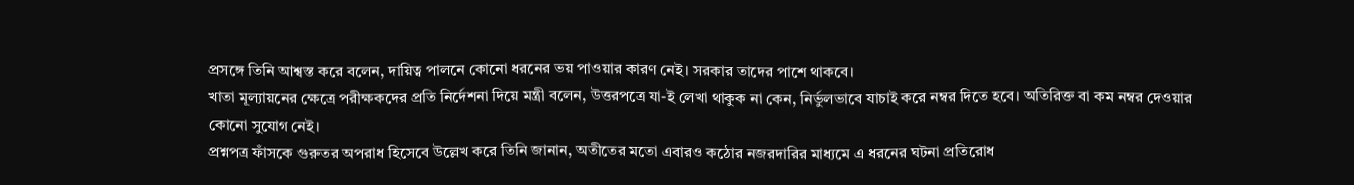প্রসঙ্গে তিনি আশ্বস্ত করে বলেন, দায়িত্ব পালনে কোনো ধরনের ভয় পাওয়ার কারণ নেই। সরকার তাদের পাশে থাকবে।
খাতা মূল্যায়নের ক্ষেত্রে পরীক্ষকদের প্রতি নির্দেশনা দিয়ে মন্ত্রী বলেন, উত্তরপত্রে যা-ই লেখা থাকুক না কেন, নির্ভুলভাবে যাচাই করে নম্বর দিতে হবে। অতিরিক্ত বা কম নম্বর দেওয়ার কোনো সুযোগ নেই।
প্রশ্নপত্র ফাঁসকে গুরুতর অপরাধ হিসেবে উল্লেখ করে তিনি জানান, অতীতের মতো এবারও কঠোর নজরদারির মাধ্যমে এ ধরনের ঘটনা প্রতিরোধ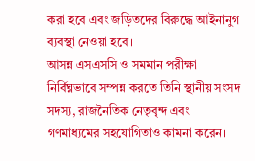করা হবে এবং জড়িতদের বিরুদ্ধে আইনানুগ ব্যবস্থা নেওয়া হবে।
আসন্ন এসএসসি ও সমমান পরীক্ষা নির্বিঘ্নভাবে সম্পন্ন করতে তিনি স্থানীয় সংসদ সদস্য, রাজনৈতিক নেতৃবৃন্দ এবং গণমাধ্যমের সহযোগিতাও কামনা করেন।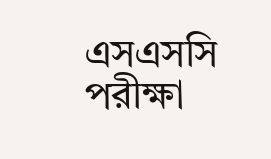এসএসসি পরীক্ষা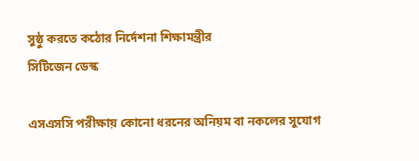সুষ্ঠু করতে কঠোর নির্দেশনা শিক্ষামন্ত্রীর
সিটিজেন ডেস্ক

এসএসসি পরীক্ষায় কোনো ধরনের অনিয়ম বা নকলের সুযোগ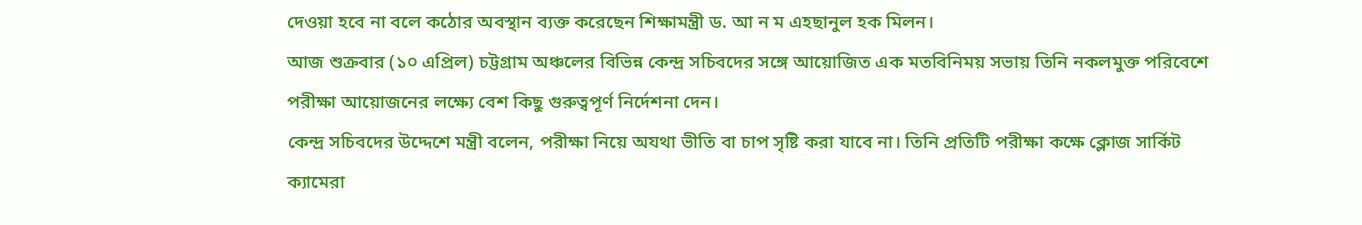দেওয়া হবে না বলে কঠোর অবস্থান ব্যক্ত করেছেন শিক্ষামন্ত্রী ড. আ ন ম এহছানুল হক মিলন।
আজ শুক্রবার (১০ এপ্রিল) চট্টগ্রাম অঞ্চলের বিভিন্ন কেন্দ্র সচিবদের সঙ্গে আয়োজিত এক মতবিনিময় সভায় তিনি নকলমুক্ত পরিবেশে পরীক্ষা আয়োজনের লক্ষ্যে বেশ কিছু গুরুত্বপূর্ণ নির্দেশনা দেন।
কেন্দ্র সচিবদের উদ্দেশে মন্ত্রী বলেন, পরীক্ষা নিয়ে অযথা ভীতি বা চাপ সৃষ্টি করা যাবে না। তিনি প্রতিটি পরীক্ষা কক্ষে ক্লোজ সার্কিট ক্যামেরা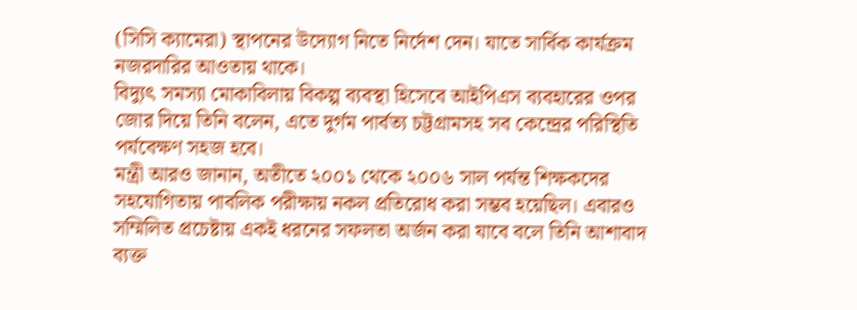(সিসি ক্যামেরা) স্থাপনের উদ্যোগ নিতে নির্দেশ দেন। যাতে সার্বিক কার্যক্রম নজরদারির আওতায় থাকে।
বিদ্যুৎ সমস্যা মোকাবিলায় বিকল্প ব্যবস্থা হিসেবে আইপিএস ব্যবহারের ওপর জোর দিয়ে তিনি বলেন, এতে দুর্গম পার্বত্য চট্টগ্রামসহ সব কেন্দ্রের পরিস্থিতি পর্যবেক্ষণ সহজ হবে।
মন্ত্রী আরও জানান, অতীতে ২০০১ থেকে ২০০৬ সাল পর্যন্ত শিক্ষকদের সহযোগিতায় পাবলিক পরীক্ষায় নকল প্রতিরোধ করা সম্ভব হয়েছিল। এবারও সম্মিলিত প্রচেষ্টায় একই ধরনের সফলতা অর্জন করা যাবে বলে তিনি আশাবাদ ব্যক্ত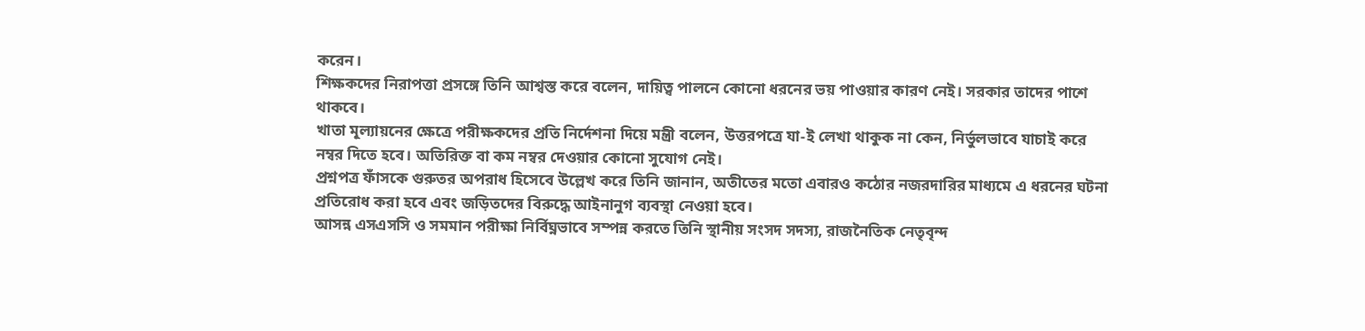করেন।
শিক্ষকদের নিরাপত্তা প্রসঙ্গে তিনি আশ্বস্ত করে বলেন, দায়িত্ব পালনে কোনো ধরনের ভয় পাওয়ার কারণ নেই। সরকার তাদের পাশে থাকবে।
খাতা মূল্যায়নের ক্ষেত্রে পরীক্ষকদের প্রতি নির্দেশনা দিয়ে মন্ত্রী বলেন, উত্তরপত্রে যা-ই লেখা থাকুক না কেন, নির্ভুলভাবে যাচাই করে নম্বর দিতে হবে। অতিরিক্ত বা কম নম্বর দেওয়ার কোনো সুযোগ নেই।
প্রশ্নপত্র ফাঁসকে গুরুতর অপরাধ হিসেবে উল্লেখ করে তিনি জানান, অতীতের মতো এবারও কঠোর নজরদারির মাধ্যমে এ ধরনের ঘটনা প্রতিরোধ করা হবে এবং জড়িতদের বিরুদ্ধে আইনানুগ ব্যবস্থা নেওয়া হবে।
আসন্ন এসএসসি ও সমমান পরীক্ষা নির্বিঘ্নভাবে সম্পন্ন করতে তিনি স্থানীয় সংসদ সদস্য, রাজনৈতিক নেতৃবৃন্দ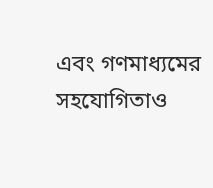এবং গণমাধ্যমের সহযোগিতাও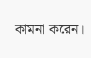কামনা করেন।